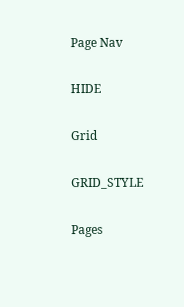Page Nav

HIDE

Grid

GRID_STYLE

Pages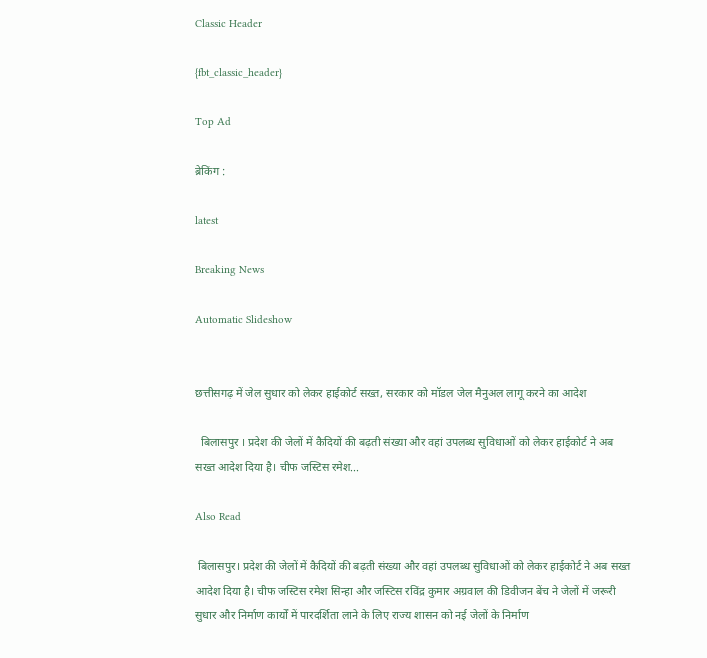Classic Header

{fbt_classic_header}

Top Ad

ब्रेकिंग :

latest

Breaking News

Automatic Slideshow


छत्तीसगढ़ में जेल सुधार को लेकर हाईकोर्ट सख्त, सरकार को मॉडल जेल मैनुअल लागू करने का आदेश

  बिलासपुर । प्रदेश की जेलों में कैदियों की बढ़ती संख्या और वहां उपलब्ध सुविधाओं को लेकर हाईकोर्ट ने अब सख्त आदेश दिया है। चीफ जस्टिस रमेश...

Also Read

 बिलासपुर। प्रदेश की जेलों में कैदियों की बढ़ती संख्या और वहां उपलब्ध सुविधाओं को लेकर हाईकोर्ट ने अब सख्त आदेश दिया है। चीफ जस्टिस रमेश सिन्हा और जस्टिस रविंद्र कुमार अग्रवाल की डिवीजन बेंच ने जेलों में जरूरी सुधार और निर्माण कार्यों में पारदर्शिता लाने के लिए राज्य शासन को नई जेलों के निर्माण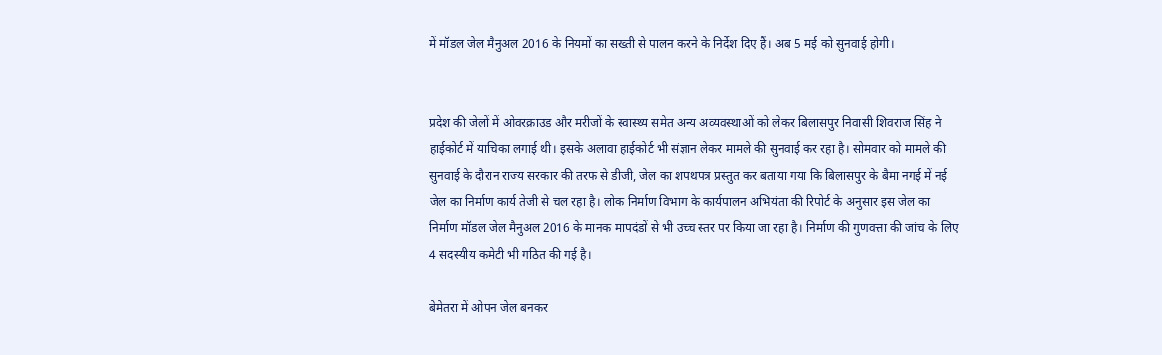में मॉडल जेल मैनुअल 2016 के नियमों का सख्ती से पालन करने के निर्देश दिए हैं। अब 5 मई को सुनवाई होगी।


प्रदेश की जेलों में ओवरक्राउड और मरीजों के स्वास्थ्य समेत अन्य अव्यवस्थाओं को लेकर बिलासपुर निवासी शिवराज सिंह ने हाईकोर्ट में याचिका लगाई थी। इसके अलावा हाईकोर्ट भी संज्ञान लेकर मामले की सुनवाई कर रहा है। सोमवार को मामले की सुनवाई के दौरान राज्य सरकार की तरफ से डीजी, जेल का शपथपत्र प्रस्तुत कर बताया गया कि बिलासपुर के बैमा नगई में नई जेल का निर्माण कार्य तेजी से चल रहा है। लोक निर्माण विभाग के कार्यपालन अभियंता की रिपोर्ट के अनुसार इस जेल का निर्माण मॉडल जेल मैनुअल 2016 के मानक मापदंडों से भी उच्च स्तर पर किया जा रहा है। निर्माण की गुणवत्ता की जांच के लिए 4 सदस्यीय कमेटी भी गठित की गई है।

बेमेतरा में ओपन जेल बनकर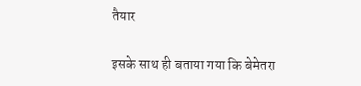तैयार

इसके साथ ही बताया गया कि बेमेतरा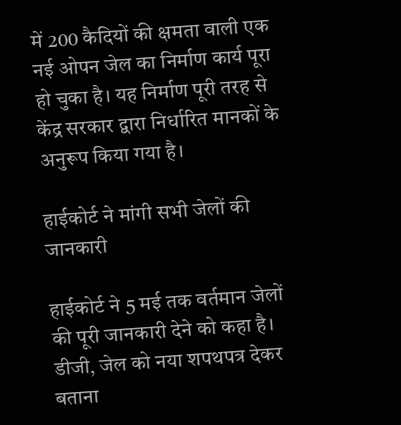में 200 कैदियों की क्षमता वाली एक नई ओपन जेल का निर्माण कार्य पूरा हो चुका है। यह निर्माण पूरी तरह से केंद्र सरकार द्वारा निर्धारित मानकों के अनुरूप किया गया है।

हाईकोर्ट ने मांगी सभी जेलों की जानकारी

हाईकोर्ट ने 5 मई तक वर्तमान जेलों की पूरी जानकारी देने को कहा है। डीजी, जेल को नया शपथपत्र देकर बताना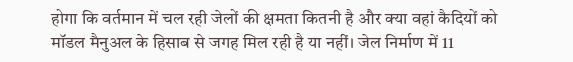होगा कि वर्तमान में चल रही जेलों की क्षमता कितनी है और क्या वहां कैदियों को मॉडल मैनुअल के हिसाब से जगह मिल रही है या नहीं। जेल निर्माण में 11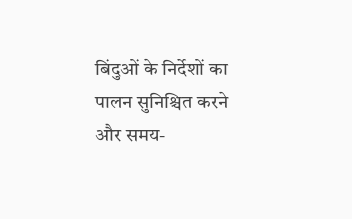बिंदुओं के निर्देशों का पालन सुनिश्चित करने और समय-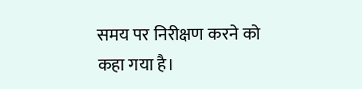समय पर निरीक्षण करने को कहा गया है।